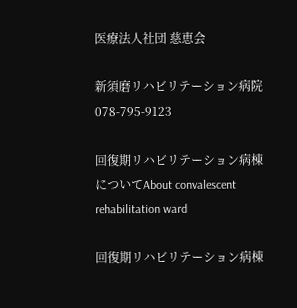医療法人社団 慈恵会

新須磨リハビリテーション病院
078-795-9123

回復期リハビリテーション病棟についてAbout convalescent rehabilitation ward

回復期リハビリテーション病棟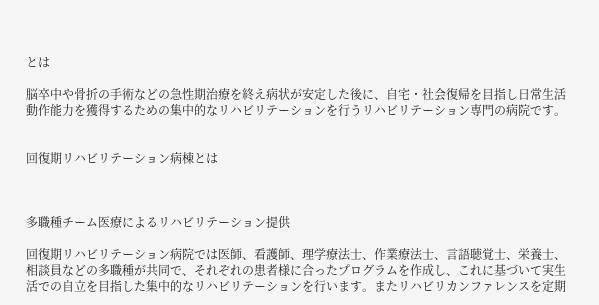とは

脳卒中や骨折の手術などの急性期治療を終え病状が安定した後に、自宅・社会復帰を目指し日常生活動作能力を獲得するための集中的なリハビリテーションを行うリハビリテーション専門の病院です。


回復期リハビリテーション病棟とは



多職種チーム医療によるリハビリテーション提供

回復期リハビリテーション病院では医師、看護師、理学療法士、作業療法士、言語聴覚士、栄養士、相談員などの多職種が共同で、それぞれの患者様に合ったプログラムを作成し、これに基づいて実生活での自立を目指した集中的なリハビリテーションを行います。またリハビリカンファレンスを定期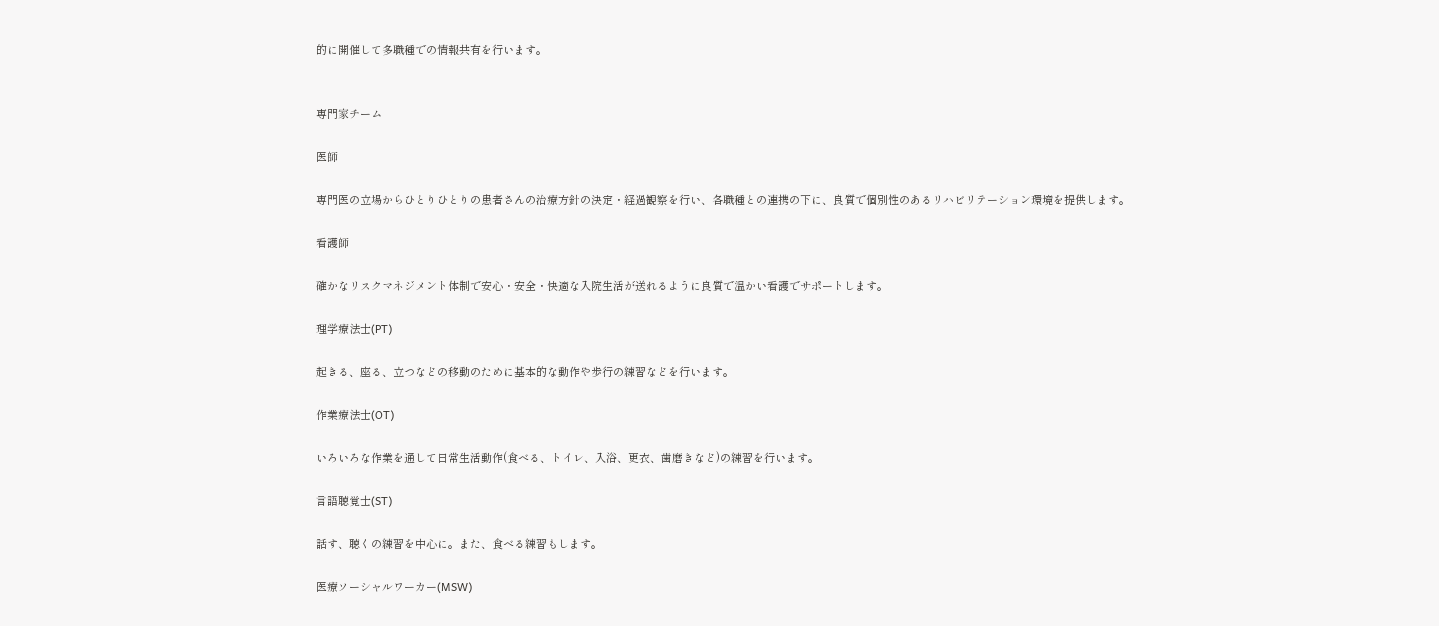的に開催して多職種での情報共有を行います。


専門家チーム

医師

専門医の立場からひとりひとりの患者さんの治療方針の決定・経過観察を行い、各職種との連携の下に、良質で個別性のあるリハビリテーション環境を提供します。

看護師

確かなリスクマネジメント体制で安心・安全・快適な入院生活が送れるように良質で温かい看護でサポートします。

理学療法士(PT)

起きる、座る、立つなどの移動のために基本的な動作や歩行の練習などを行います。

作業療法士(OT)

いろいろな作業を通して日常生活動作(食べる、トイレ、入浴、更衣、歯磨きなど)の練習を行います。

言語聴覚士(ST)

話す、聴くの練習を中心に。また、食べる練習もします。

医療ソーシャルワーカー(MSW)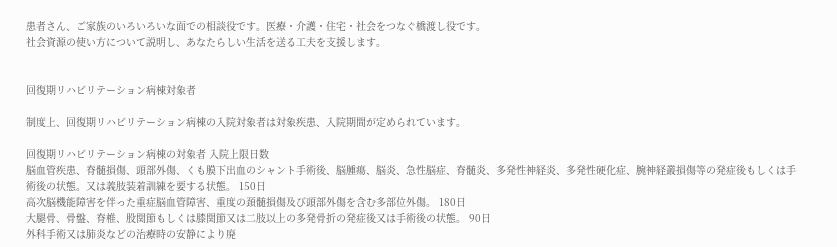患者さん、ご家族のいろいろいな面での相談役です。医療・介護・住宅・社会をつなぐ橋渡し役です。
社会資源の使い方について説明し、あなたらしい生活を送る工夫を支援します。


回復期リハビリテーション病棟対象者

制度上、回復期リハビリテーション病棟の入院対象者は対象疾患、入院期間が定められています。

回復期リハビリテーション病棟の対象者 入院上限日数
脳血管疾患、脊髄損傷、頭部外傷、くも膜下出血のシャント手術後、脳腫瘍、脳炎、急性脳症、脊髄炎、多発性神経炎、多発性硬化症、腕神経叢損傷等の発症後もしくは手術後の状態。又は義肢装着訓練を要する状態。 150日
高次脳機能障害を伴った重症脳血管障害、重度の頚髄損傷及び頭部外傷を含む多部位外傷。 180日
大腿骨、骨盤、脊椎、股関節もしくは膝関節又は二肢以上の多発骨折の発症後又は手術後の状態。 90日
外科手術又は肺炎などの治療時の安静により廃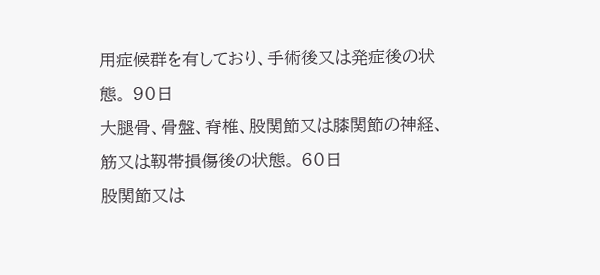用症候群を有しており、手術後又は発症後の状態。 90日
大腿骨、骨盤、脊椎、股関節又は膝関節の神経、筋又は靱帯損傷後の状態。 60日
股関節又は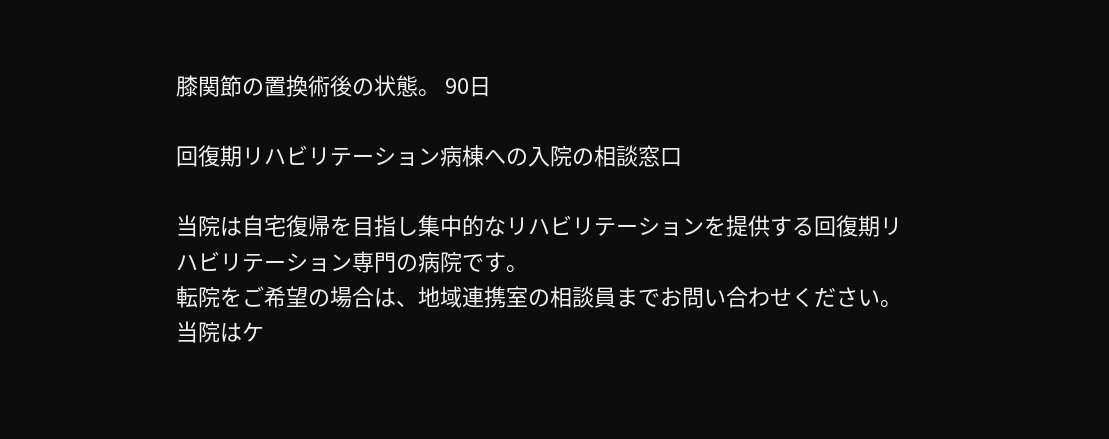膝関節の置換術後の状態。 90日

回復期リハビリテーション病棟への入院の相談窓口

当院は自宅復帰を目指し集中的なリハビリテーションを提供する回復期リハビリテーション専門の病院です。
転院をご希望の場合は、地域連携室の相談員までお問い合わせください。
当院はケ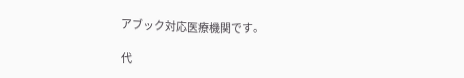アブック対応医療機関です。

代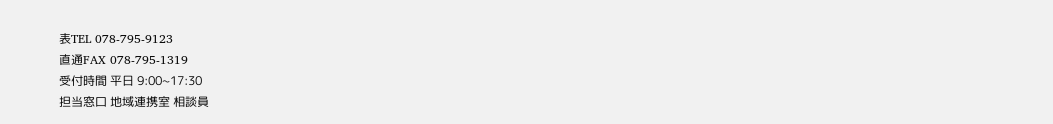表TEL 078-795-9123
直通FAX 078-795-1319
受付時間 平日 9:00~17:30
担当窓口 地域連携室 相談員